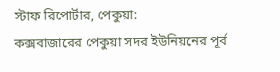স্টাফ রিপোর্টার, পেকুয়া:
কক্সবাজারের পেকুয়া সদর ইউনিয়নের পূর্ব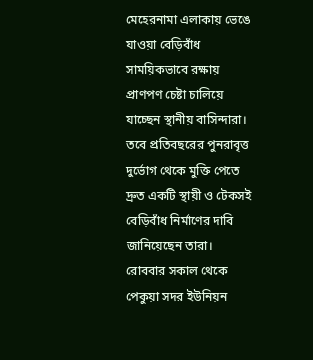মেহেরনামা এলাকায় ভেঙে যাওয়া বেড়িবাঁধ সাময়িকভাবে রক্ষায় প্রাণপণ চেষ্টা চালিয়ে যাচ্ছেন স্থানীয় বাসিন্দারা। তবে প্রতিবছরের পুনরাবৃত্ত দুর্ভোগ থেকে মুক্তি পেতে দ্রুত একটি স্থায়ী ও টেকসই বেড়িবাঁধ নির্মাণের দাবি জানিয়েছেন তারা।
রোববার সকাল থেকে পেকুয়া সদর ইউনিয়ন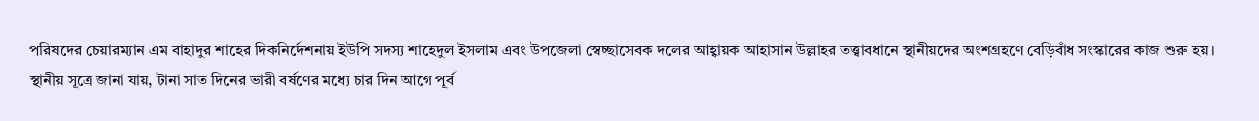পরিষদের চেয়ারম্যান এম বাহাদুর শাহের দিকনির্দেশনায় ইউপি সদস্য শাহেদুল ইসলাম এবং উপজেলা স্বেচ্ছাসেবক দলের আহ্বায়ক আহাসান উল্লাহর তত্ত্বাবধানে স্থানীয়দের অংশগ্রহণে বেড়িবাঁধ সংস্কারের কাজ শুরু হয়।
স্থানীয় সূত্রে জানা যায়, টানা সাত দিনের ভারী বর্ষণের মধ্যে চার দিন আগে পূর্ব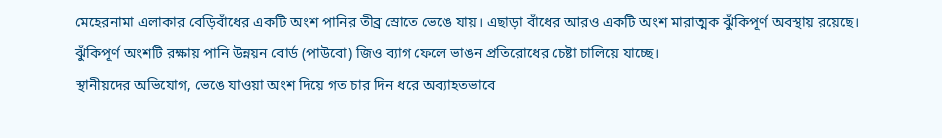মেহেরনামা এলাকার বেড়িবাঁধের একটি অংশ পানির তীব্র স্রোতে ভেঙে যায়। এছাড়া বাঁধের আরও একটি অংশ মারাত্মক ঝুঁকিপূর্ণ অবস্থায় রয়েছে। ঝুঁকিপূর্ণ অংশটি রক্ষায় পানি উন্নয়ন বোর্ড (পাউবো) জিও ব্যাগ ফেলে ভাঙন প্রতিরোধের চেষ্টা চালিয়ে যাচ্ছে।
স্থানীয়দের অভিযোগ, ভেঙে যাওয়া অংশ দিয়ে গত চার দিন ধরে অব্যাহতভাবে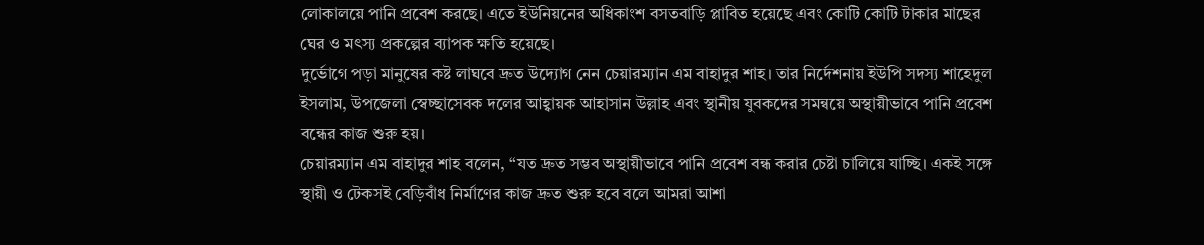লোকালয়ে পানি প্রবেশ করছে। এতে ইউনিয়নের অধিকাংশ বসতবাড়ি প্লাবিত হয়েছে এবং কোটি কোটি টাকার মাছের ঘের ও মৎস্য প্রকল্পের ব্যাপক ক্ষতি হয়েছে।
দুর্ভোগে পড়া মানুষের কষ্ট লাঘবে দ্রুত উদ্যোগ নেন চেয়ারম্যান এম বাহাদুর শাহ। তার নির্দেশনায় ইউপি সদস্য শাহেদুল ইসলাম, উপজেলা স্বেচ্ছাসেবক দলের আহ্বায়ক আহাসান উল্লাহ এবং স্থানীয় যুবকদের সমন্বয়ে অস্থায়ীভাবে পানি প্রবেশ বন্ধের কাজ শুরু হয়।
চেয়ারম্যান এম বাহাদুর শাহ বলেন, “যত দ্রুত সম্ভব অস্থায়ীভাবে পানি প্রবেশ বন্ধ করার চেষ্টা চালিয়ে যাচ্ছি। একই সঙ্গে স্থায়ী ও টেকসই বেড়িবাঁধ নির্মাণের কাজ দ্রুত শুরু হবে বলে আমরা আশা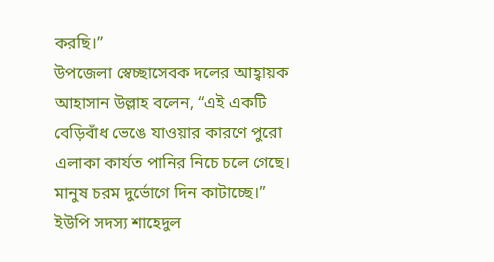করছি।”
উপজেলা স্বেচ্ছাসেবক দলের আহ্বায়ক আহাসান উল্লাহ বলেন, “এই একটি বেড়িবাঁধ ভেঙে যাওয়ার কারণে পুরো এলাকা কার্যত পানির নিচে চলে গেছে। মানুষ চরম দুর্ভোগে দিন কাটাচ্ছে।”
ইউপি সদস্য শাহেদুল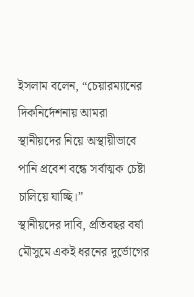ইসলাম বলেন, “চেয়ারম্যানের দিকনির্দেশনায় আমরা স্থানীয়দের নিয়ে অস্থায়ীভাবে পানি প্রবেশ বন্ধে সর্বাত্মক চেষ্টা চালিয়ে যাচ্ছি।”
স্থানীয়দের দাবি, প্রতিবছর বর্ষা মৌসুমে একই ধরনের দুর্ভোগের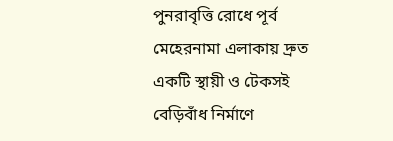পুনরাবৃত্তি রোধে পূর্ব মেহেরনামা এলাকায় দ্রুত একটি স্থায়ী ও টেকসই বেড়িবাঁধ নির্মাণে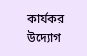কার্যকর উদ্যোগ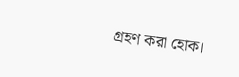গ্রহণ করা হোক।